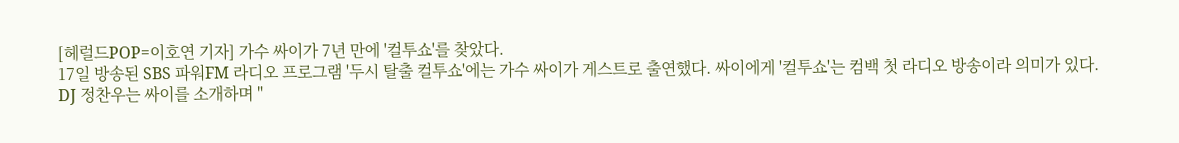[헤럴드POP=이호연 기자] 가수 싸이가 7년 만에 '컬투쇼'를 찾았다.
17일 방송된 SBS 파워FM 라디오 프로그램 '두시 탈출 컬투쇼'에는 가수 싸이가 게스트로 출연했다. 싸이에게 '컬투쇼'는 컴백 첫 라디오 방송이라 의미가 있다.
DJ 정찬우는 싸이를 소개하며 "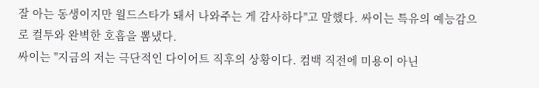잘 아는 동생이지만 월드스타가 돼서 나와주는 게 감사하다"고 말했다. 싸이는 특유의 예능감으로 컬투와 완벽한 호흡을 뽐냈다.
싸이는 "지금의 저는 극단적인 다이어트 직후의 상황이다. 컴백 직전에 미용이 아닌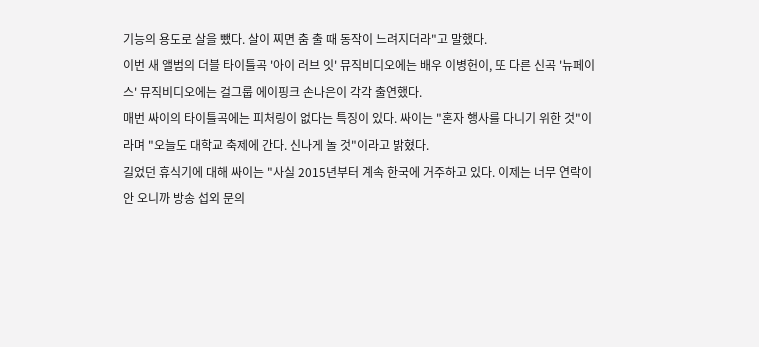기능의 용도로 살을 뺐다. 살이 찌면 춤 출 때 동작이 느려지더라"고 말했다.
이번 새 앨범의 더블 타이틀곡 '아이 러브 잇' 뮤직비디오에는 배우 이병헌이, 또 다른 신곡 '뉴페이스' 뮤직비디오에는 걸그룹 에이핑크 손나은이 각각 출연했다.
매번 싸이의 타이틀곡에는 피처링이 없다는 특징이 있다. 싸이는 "혼자 행사를 다니기 위한 것"이라며 "오늘도 대학교 축제에 간다. 신나게 놀 것"이라고 밝혔다.
길었던 휴식기에 대해 싸이는 "사실 2015년부터 계속 한국에 거주하고 있다. 이제는 너무 연락이 안 오니까 방송 섭외 문의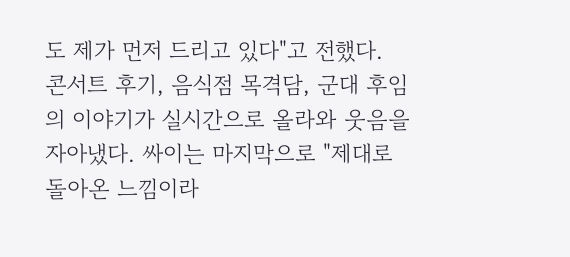도 제가 먼저 드리고 있다"고 전했다.
콘서트 후기, 음식점 목격담, 군대 후임의 이야기가 실시간으로 올라와 웃음을 자아냈다. 싸이는 마지막으로 "제대로 돌아온 느낌이라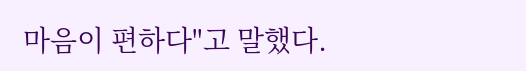마음이 편하다"고 말했다.